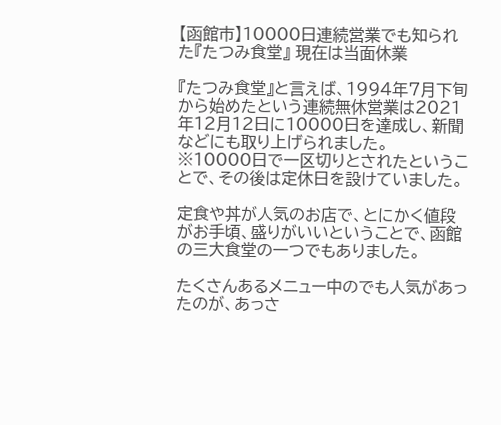【函館市】10000日連続営業でも知られた『たつみ食堂』 現在は当面休業

『たつみ食堂』と言えば、1994年7月下旬から始めたという連続無休営業は2021年12月12日に10000日を達成し、新聞などにも取り上げられました。
※10000日で一区切りとされたということで、その後は定休日を設けていました。

定食や丼が人気のお店で、とにかく値段がお手頃、盛りがいいということで、函館の三大食堂の一つでもありました。

たくさんあるメニュー中のでも人気があったのが、あっさ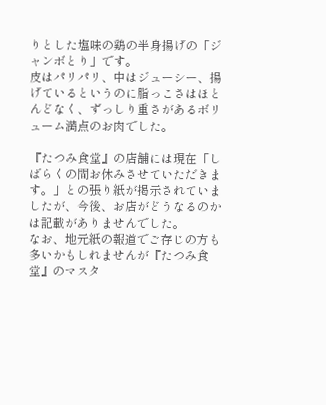りとした塩味の鶏の半身揚げの「ジャンボとり」です。
皮はパリパリ、中はジューシー、揚げているというのに脂っこさはほとんどなく、ずっしり重さがあるボリューム満点のお肉でした。

『たつみ食堂』の店舗には現在「しばらくの間お休みさせていただきます。」との張り紙が掲示されていましたが、今後、お店がどうなるのかは記載がありませんでした。
なお、地元紙の報道でご存じの方も多いかもしれませんが『たつみ食堂』のマスタ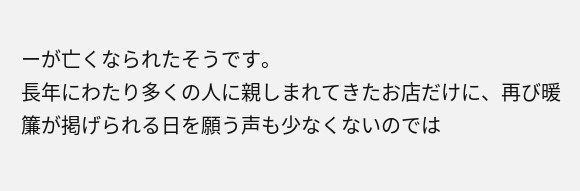ーが亡くなられたそうです。
長年にわたり多くの人に親しまれてきたお店だけに、再び暖簾が掲げられる日を願う声も少なくないのでは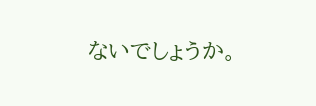ないでしょうか。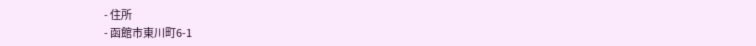- 住所
- 函館市東川町6-1